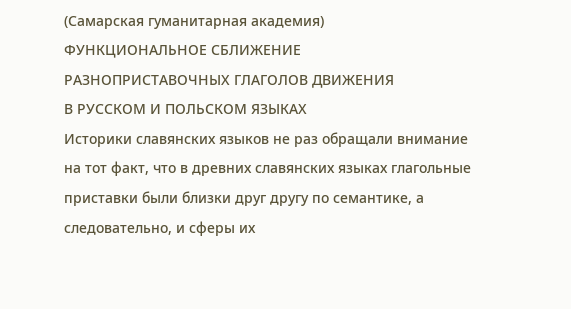(Самарская гуманитарная академия)
ФУНКЦИОНАЛЬНОЕ СБЛИЖЕНИЕ
РАЗНОПРИСТАВОЧНЫХ ГЛАГОЛОВ ДВИЖЕНИЯ
В РУССКОМ И ПОЛЬСКОМ ЯЗЫКАХ
Историки славянских языков не раз обращали внимание на тот факт, что в древних славянских языках глагольные приставки были близки друг другу по семантике, а следовательно, и сферы их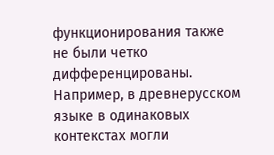функционирования также не были четко дифференцированы.
Например, в древнерусском языке в одинаковых контекстах могли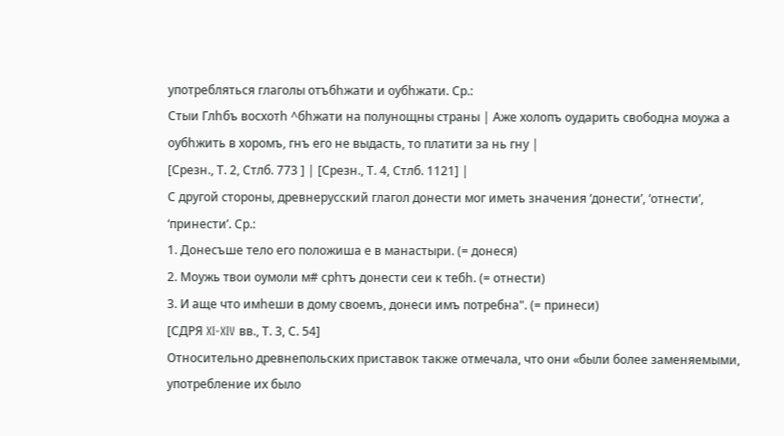употребляться глаголы отъбhжати и оубhжати. Ср.:
Стыи Глhбъ восхотh ^бhжати на полунощны страны | Аже холопъ оударить свободна моужа а оубhжить в хоромъ, гнъ его не выдасть, то платити за нь гну |
[Срезн., Т. 2, Стлб. 773 ] | [Срезн., Т. 4, Стлб. 1121] |
С другой стороны, древнерусский глагол донести мог иметь значения ‘донести’, ‘отнести’, ‘принести’. Ср.:
1. Донесъше тело его положиша е в манастыри. (= донеся)
2. Моужь твои оумоли м# срhтъ донести сеи к тебh. (= отнести)
3. И аще что имhеши в дому своемъ, донеси имъ потребна". (= принеси)
[СДРЯ XI-XIV вв., Т. 3, С. 54]
Относительно древнепольских приставок также отмечала, что они «были более заменяемыми, употребление их было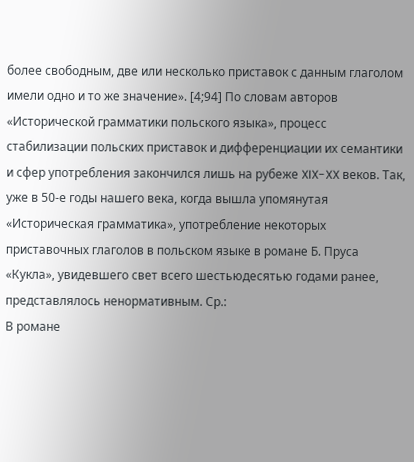более свободным, две или несколько приставок с данным глаголом имели одно и то же значение». [4;94] По словам авторов «Исторической грамматики польского языка», процесс стабилизации польских приставок и дифференциации их семантики и сфер употребления закончился лишь на рубеже XIX-XX веков. Так, уже в 50-е годы нашего века, когда вышла упомянутая «Историческая грамматика», употребление некоторых приставочных глаголов в польском языке в романе Б. Пруса «Кукла», увидевшего свет всего шестьюдесятью годами ранее, представлялось ненормативным. Ср.:
В романе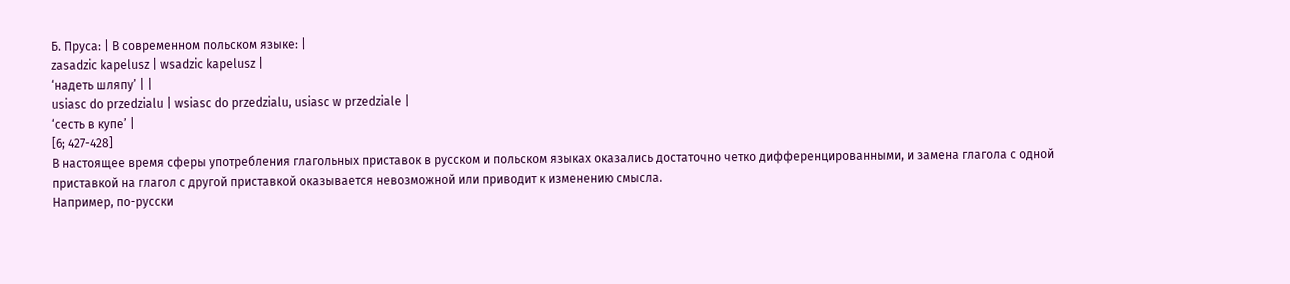Б. Пруса: | В современном польском языке: |
zasadzic kapelusz | wsadzic kapelusz |
‘надеть шляпу’ | |
usiasc do przedzialu | wsiasc do przedzialu, usiasc w przedziale |
‘сесть в купе’ |
[6; 427-428]
В настоящее время сферы употребления глагольных приставок в русском и польском языках оказались достаточно четко дифференцированными, и замена глагола с одной приставкой на глагол с другой приставкой оказывается невозможной или приводит к изменению смысла.
Например, по-русски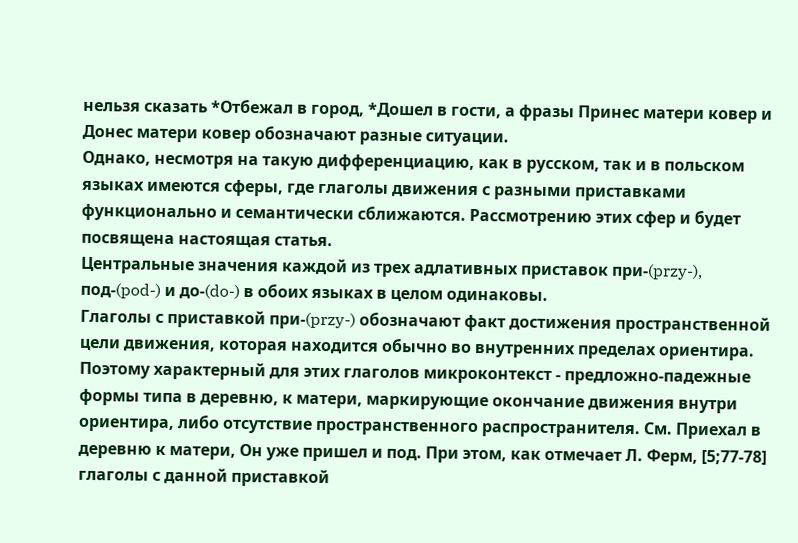нельзя сказать *Отбежал в город, *Дошел в гости, а фразы Принес матери ковер и Донес матери ковер обозначают разные ситуации.
Однако, несмотря на такую дифференциацию, как в русском, так и в польском языках имеются сферы, где глаголы движения с разными приставками функционально и семантически сближаются. Рассмотрению этих сфер и будет посвящена настоящая статья.
Центральные значения каждой из трех адлативных приставок при-(przy-), под-(pod-) и до-(do-) в обоих языках в целом одинаковы.
Глаголы с приставкой при-(przy-) обозначают факт достижения пространственной цели движения, которая находится обычно во внутренних пределах ориентира. Поэтому характерный для этих глаголов микроконтекст - предложно-падежные формы типа в деревню, к матери, маркирующие окончание движения внутри ориентира, либо отсутствие пространственного распространителя. См. Приехал в деревню к матери, Он уже пришел и под. При этом, как отмечает Л. Ферм, [5;77-78] глаголы с данной приставкой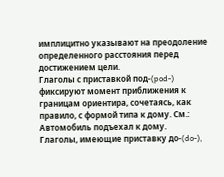имплицитно указывают на преодоление определенного расстояния перед достижением цели.
Глаголы с приставкой под-(pod-) фиксируют момент приближения к границам ориентира, сочетаясь, как правило, с формой типа к дому. См.: Автомобиль подъехал к дому.
Глаголы, имеющие приставку до-(do-),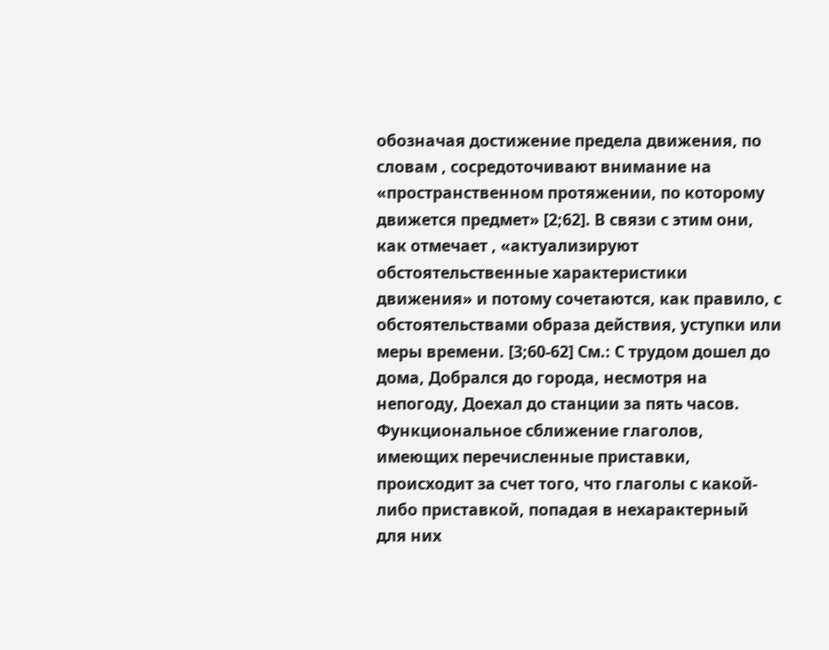обозначая достижение предела движения, по словам , сосредоточивают внимание на «пространственном протяжении, по которому движется предмет» [2;62]. В связи с этим они, как отмечает , «актуализируют обстоятельственные характеристики движения» и потому сочетаются, как правило, с обстоятельствами образа действия, уступки или меры времени. [3;60-62] См.: С трудом дошел до дома, Добрался до города, несмотря на непогоду, Доехал до станции за пять часов.
Функциональное сближение глаголов, имеющих перечисленные приставки, происходит за счет того, что глаголы с какой-либо приставкой, попадая в нехарактерный для них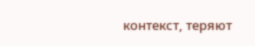контекст, теряют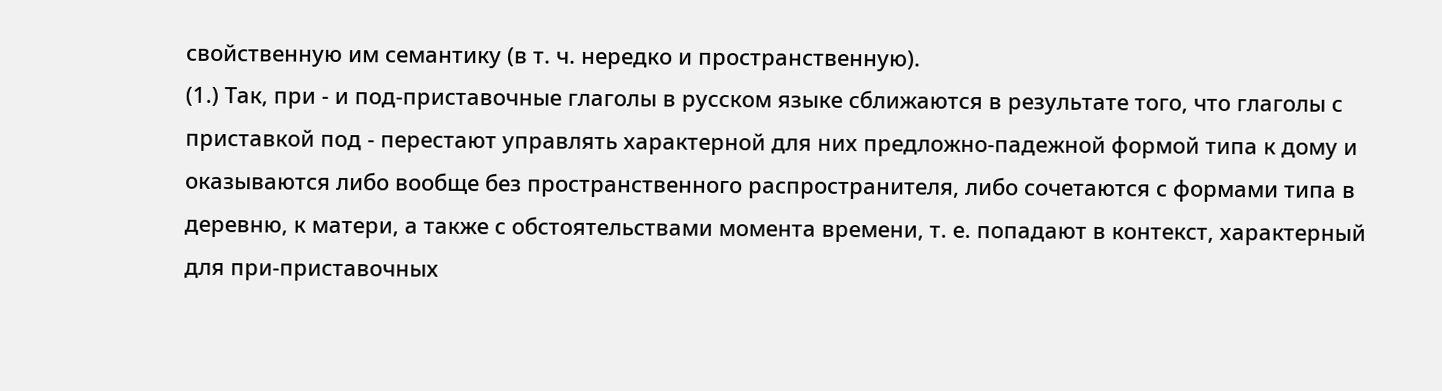свойственную им семантику (в т. ч. нередко и пространственную).
(1.) Так, при - и под-приставочные глаголы в русском языке сближаются в результате того, что глаголы с приставкой под - перестают управлять характерной для них предложно-падежной формой типа к дому и оказываются либо вообще без пространственного распространителя, либо сочетаются с формами типа в деревню, к матери, а также с обстоятельствами момента времени, т. е. попадают в контекст, характерный для при-приставочных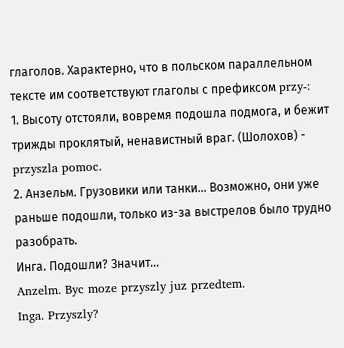глаголов. Характерно, что в польском параллельном тексте им соответствуют глаголы с префиксом przy-:
1. Высоту отстояли, вовремя подошла подмога, и бежит трижды проклятый, ненавистный враг. (Шолохов) - przyszla pomoc.
2. Анзельм. Грузовики или танки... Возможно, они уже раньше подошли, только из-за выстрелов было трудно разобрать.
Инга. Подошли? Значит...
Anzelm. Byc moze przyszly juz przedtem.
Inga. Przyszly?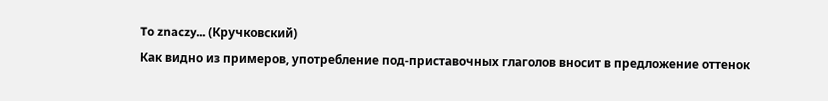To znaczy... (Кручковский)
Как видно из примеров, употребление под-приставочных глаголов вносит в предложение оттенок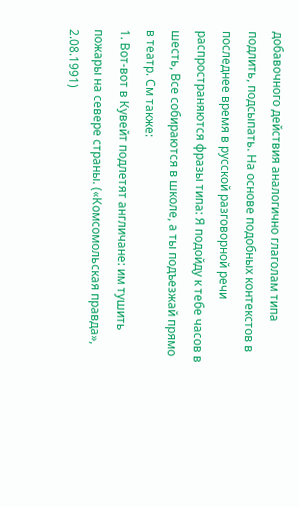добавочного действия аналогично глаголам типа подлить, подсыпать. На основе подобных контекстов в последнее время в русской разговорной речи распространяются фразы типа: Я подойду к тебе часов в шесть, Все собираются в школе, а ты подъезжай прямо в театр. См также:
1. Вот-вот в Кувейт подлетят англичане: им тушить пожары на севере страны. («Комсомольская правда», 2.08.1991)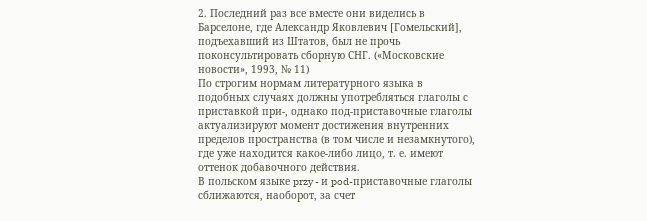2. Последний раз все вместе они виделись в Барселоне, где Александр Яковлевич [Гомельский], подъехавший из Штатов, был не прочь поконсультировать сборную СНГ. («Московские новости», 1993, № 11)
По строгим нормам литературного языка в подобных случаях должны употребляться глаголы с приставкой при-, однако под-приставочные глаголы актуализируют момент достижения внутренних пределов пространства (в том числе и незамкнутого), где уже находится какое-либо лицо, т. е. имеют оттенок добавочного действия.
В польском языке przy - и pod-приставочные глаголы сближаются, наоборот, за счет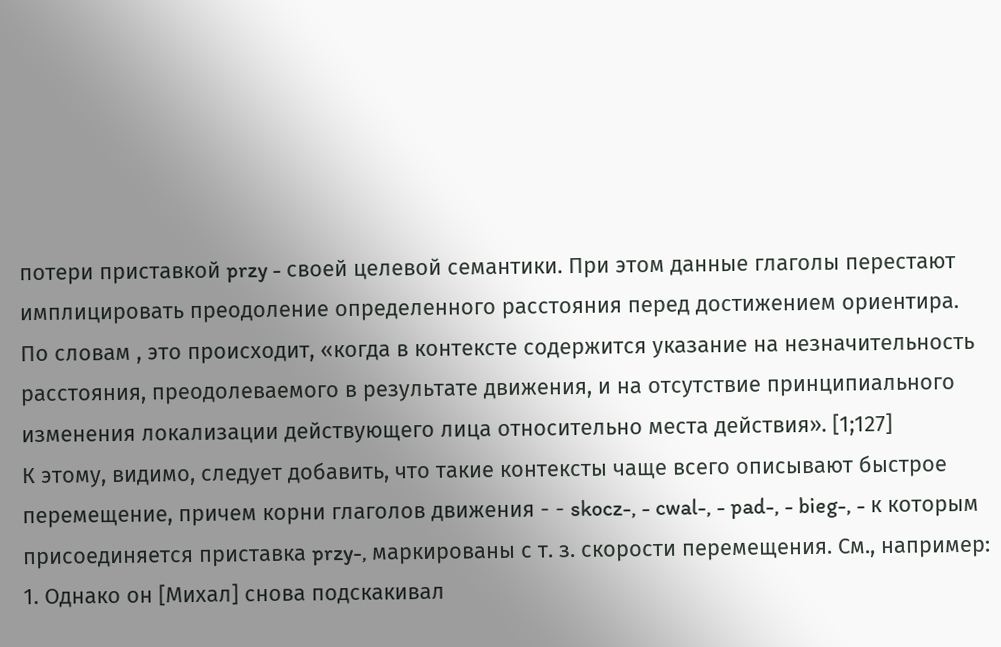потери приставкой przy - своей целевой семантики. При этом данные глаголы перестают имплицировать преодоление определенного расстояния перед достижением ориентира.
По словам , это происходит, «когда в контексте содержится указание на незначительность расстояния, преодолеваемого в результате движения, и на отсутствие принципиального изменения локализации действующего лица относительно места действия». [1;127]
К этому, видимо, следует добавить, что такие контексты чаще всего описывают быстрое перемещение, причем корни глаголов движения - - skocz-, - cwal-, - pad-, - bieg-, - к которым присоединяется приставка przy-, маркированы с т. з. скорости перемещения. См., например:
1. Однако он [Михал] снова подскакивал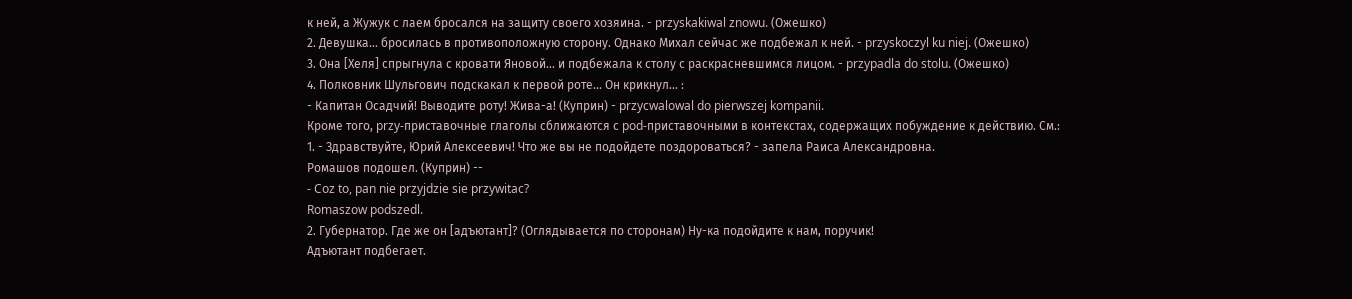к ней, а Жужук с лаем бросался на защиту своего хозяина. - przyskakiwal znowu. (Ожешко)
2. Девушка... бросилась в противоположную сторону. Однако Михал сейчас же подбежал к ней. - przyskoczyl ku niej. (Ожешко)
3. Она [Хеля] спрыгнула с кровати Янoвой... и подбежала к столу с раскрасневшимся лицом. - przypadla do stolu. (Ожешко)
4. Полковник Шульгович подскакал к первой роте... Он крикнул... :
- Капитан Осадчий! Выводите роту! Жива-а! (Куприн) - przycwalowal do pierwszej kompanii.
Кроме того, przy-приставочные глаголы сближаются с pod-приставочными в контекстах, содержащих побуждение к действию. См.:
1. - Здравствуйте, Юрий Алексеевич! Что же вы не подойдете поздороваться? - запела Раиса Александровна.
Ромашов подошел. (Куприн) --
- Coz to, pan nie przyjdzie sie przywitac?
Romaszow podszedl.
2. Губернатор. Где же он [адъютант]? (Оглядывается по сторонам) Ну-ка подойдите к нам, поручик!
Адъютант подбегает.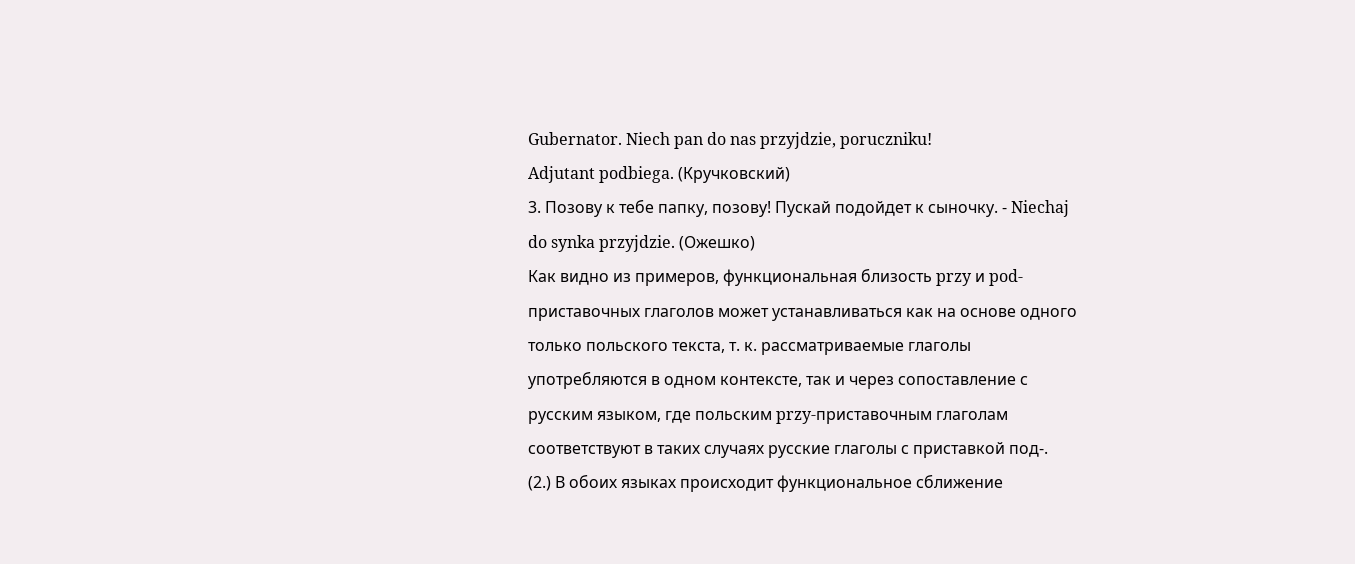Gubernator. Niech pan do nas przyjdzie, poruczniku!
Adjutant podbiega. (Кручковский)
3. Позову к тебе папку, позову! Пускай подойдет к сыночку. - Niechaj do synka przyjdzie. (Ожешко)
Как видно из примеров, функциональная близость przy и pod-приставочных глаголов может устанавливаться как на основе одного только польского текста, т. к. рассматриваемые глаголы употребляются в одном контексте, так и через сопоставление с русским языком, где польским przy-приставочным глаголам соответствуют в таких случаях русские глаголы с приставкой под-.
(2.) В обоих языках происходит функциональное сближение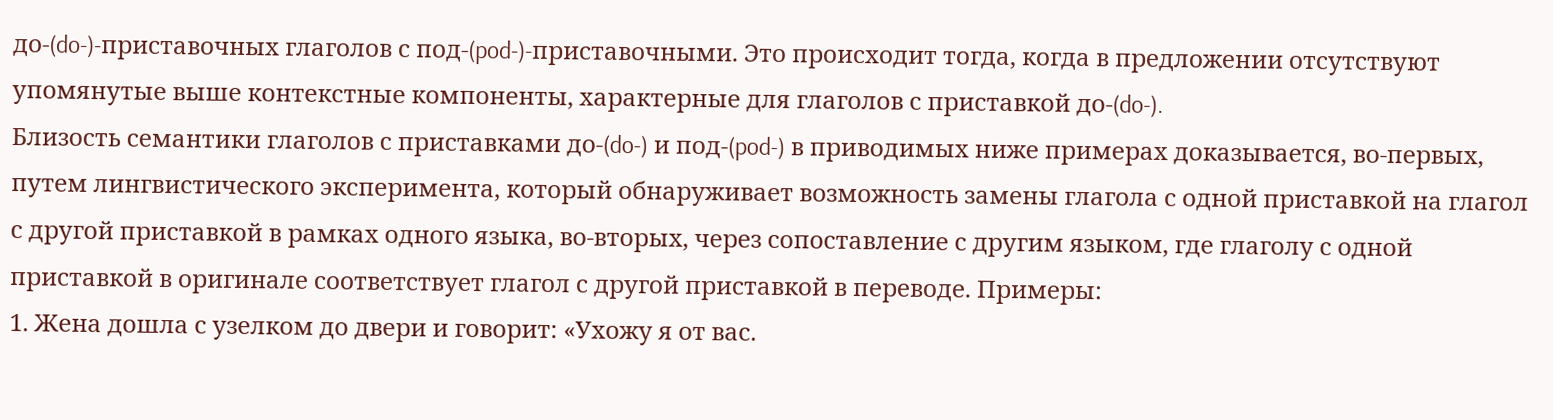до-(do-)-приставочных глаголов с под-(pod-)-приставочными. Это происходит тогда, когда в предложении отсутствуют упомянутые выше контекстные компоненты, характерные для глаголов с приставкой до-(do-).
Близость семантики глаголов с приставками до-(do-) и под-(pod-) в приводимых ниже примерах доказывается, во-первых, путем лингвистического эксперимента, который обнаруживает возможность замены глагола с одной приставкой на глагол с другой приставкой в рамках одного языка, во-вторых, через сопоставление с другим языком, где глаголу с одной приставкой в оригинале соответствует глагол с другой приставкой в переводе. Примеры:
1. Жена дошла с узелком до двери и говорит: «Ухожу я от вас.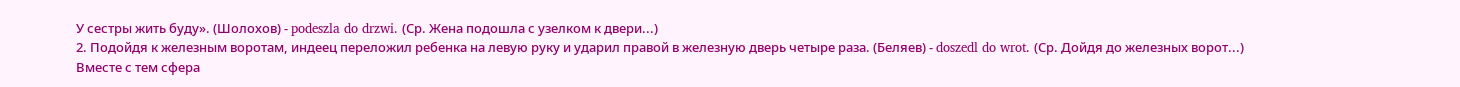У сестры жить буду». (Шолохов) - podeszla do drzwi. (Ср. Жена подошла с узелком к двери...)
2. Подойдя к железным воротам, индеец переложил ребенка на левую руку и ударил правой в железную дверь четыре раза. (Беляев) - doszedl do wrot. (Ср. Дойдя до железных ворот...)
Вместе с тем сфера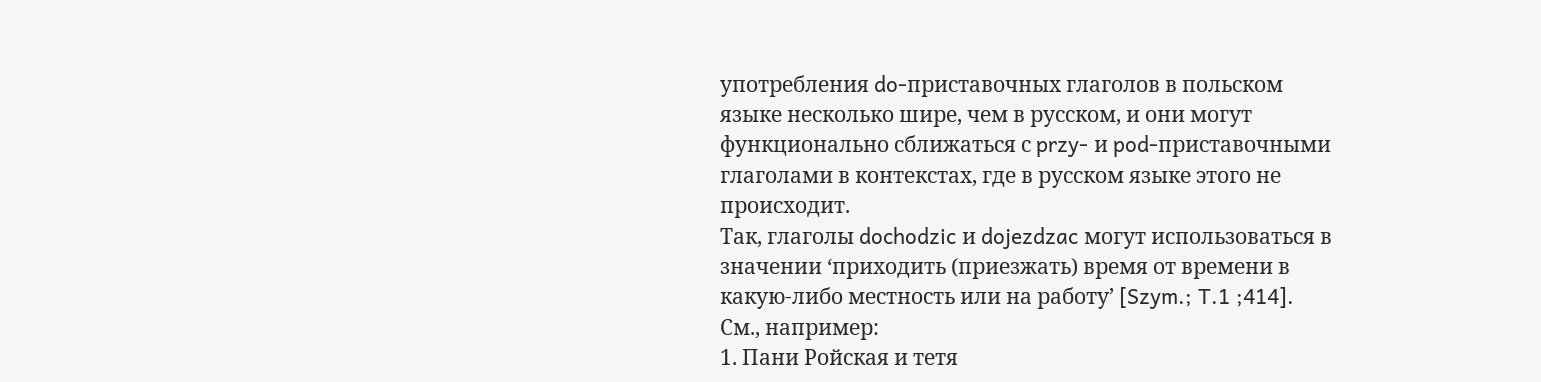употребления do-приставочных глаголов в польском языке несколько шире, чем в русском, и они могут функционально сближаться с przy- и pod-приставочными глаголами в контекстах, где в русском языке этого не происходит.
Так, глаголы dochodzic и dojezdzac могут использоваться в значении ‘приходить (приезжать) время от времени в какую-либо местность или на работу’ [Szym.; T.1 ;414]. См., например:
1. Пани Ройская и тетя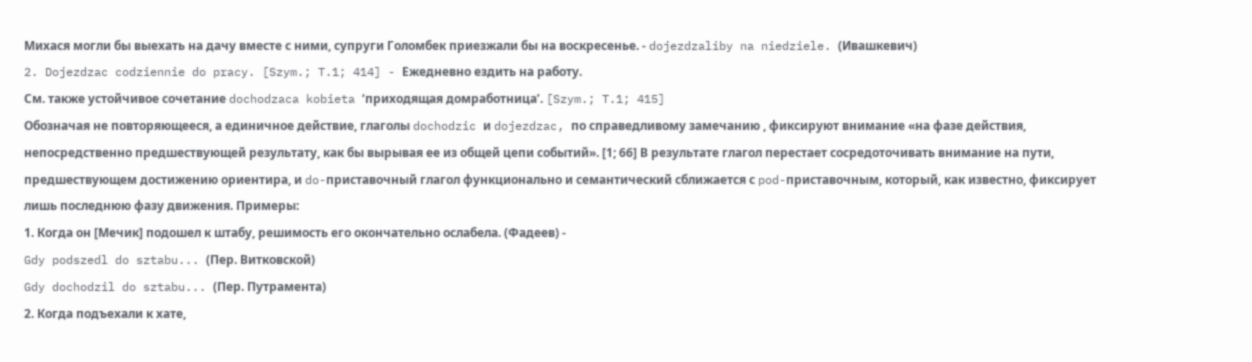Михася могли бы выехать на дачу вместе с ними, супруги Голомбек приезжали бы на воскресенье. - dojezdzaliby na niedziele. (Ивашкевич)
2. Dojezdzac codziennie do pracy. [Szym.; T.1; 414] - Ежедневно ездить на работу.
См. также устойчивое сочетание dochodzaca kobieta ‘приходящая домработница’. [Szym.; T.1; 415]
Обозначая не повторяющееся, а единичное действие, глаголы dochodzic и dojezdzac, по справедливому замечанию , фиксируют внимание «на фазе действия, непосредственно предшествующей результату, как бы вырывая ее из общей цепи событий». [1; 66] В результате глагол перестает сосредоточивать внимание на пути, предшествующем достижению ориентира, и do-приставочный глагол функционально и семантический сближается с pod-приставочным, который, как известно, фиксирует лишь последнюю фазу движения. Примеры:
1. Когда он [Мечик] подошел к штабу, решимость его окончательно ослабела. (Фадеев) -
Gdy podszedl do sztabu... (Пер. Витковской)
Gdy dochodzil do sztabu... (Пер. Путрамента)
2. Когда подъехали к хате,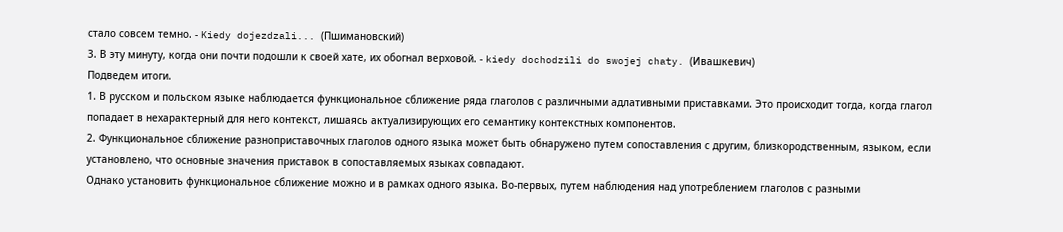стало совсем темно. - Kiedy dojezdzali... (Пшимановский)
3. В эту минуту, когда они почти подошли к своей хате, их обогнал верховой. - kiedy dochodzili do swojej chaty. (Ивашкевич)
Подведем итоги.
1. В русском и польском языке наблюдается функциональное сближение ряда глаголов с различными адлативными приставками. Это происходит тогда, когда глагол попадает в нехарактерный для него контекст, лишаясь актуализирующих его семантику контекстных компонентов.
2. Функциональное сближение разноприставочных глаголов одного языка может быть обнаружено путем сопоставления с другим, близкородственным, языком, если установлено, что основные значения приставок в сопоставляемых языках совпадают.
Однако установить функциональное сближение можно и в рамках одного языка. Во-первых, путем наблюдения над употреблением глаголов с разными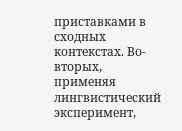приставками в сходных контекстах. Во-вторых, применяя лингвистический эксперимент,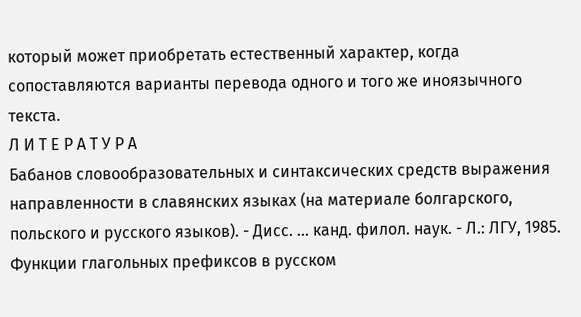который может приобретать естественный характер, когда сопоставляются варианты перевода одного и того же иноязычного текста.
Л И Т Е Р А Т У Р А
Бабанов словообразовательных и синтаксических средств выражения направленности в славянских языках (на материале болгарского, польского и русского языков). - Дисс. ... канд. филол. наук. - Л.: ЛГУ, 1985. Функции глагольных префиксов в русском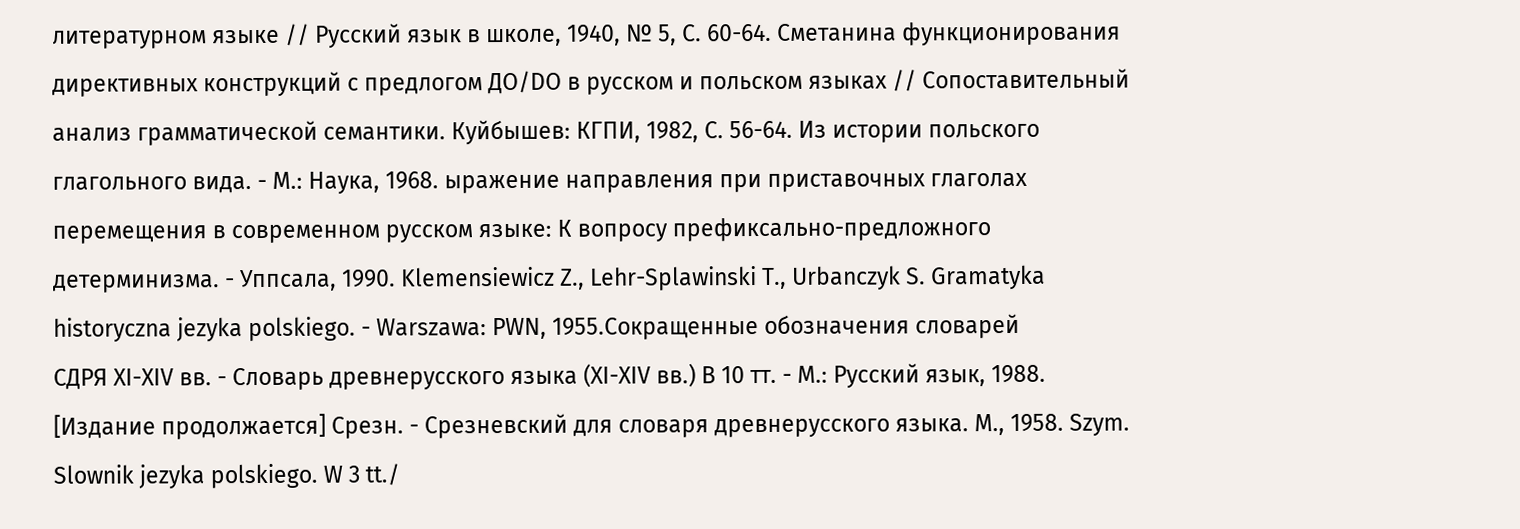литературном языке // Русский язык в школе, 1940, № 5, С. 60-64. Сметанина функционирования директивных конструкций с предлогом ДО/DO в русском и польском языках // Сопоставительный анализ грамматической семантики. Куйбышев: КГПИ, 1982, С. 56-64. Из истории польского глагольного вида. - М.: Наука, 1968. ыражение направления при приставочных глаголах перемещения в современном русском языке: К вопросу префиксально-предложного детерминизма. - Уппсала, 1990. Klemensiewicz Z., Lehr-Splawinski T., Urbanczyk S. Gramatyka historyczna jezyka polskiego. - Warszawa: PWN, 1955.Сокращенные обозначения словарей
СДРЯ XI-XIV вв. - Словарь древнерусского языка (XI-XIV вв.) В 10 тт. - М.: Русский язык, 1988. [Издание продолжается] Срезн. - Срезневский для словаря древнерусского языка. М., 1958. Szym. Slownik jezyka polskiego. W 3 tt./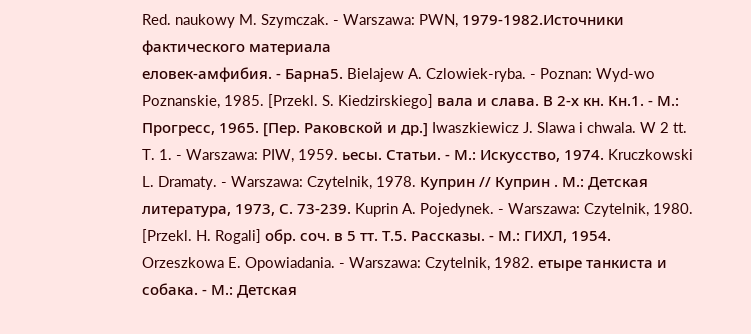Red. naukowy M. Szymczak. - Warszawa: PWN, 1979-1982.Источники фактического материала
еловек-амфибия. - Барна5. Bielajew A. Czlowiek-ryba. - Poznan: Wyd-wo Poznanskie, 1985. [Przekl. S. Kiedzirskiego] вала и слава. В 2-х кн. Кн.1. - М.: Прогресс, 1965. [Пер. Раковской и др.] Iwaszkiewicz J. Slawa i chwala. W 2 tt. T. 1. - Warszawa: PIW, 1959. ьесы. Статьи. - М.: Искусство, 1974. Kruczkowski L. Dramaty. - Warszawa: Czytelnik, 1978. Куприн // Куприн . М.: Детская литература, 1973, С. 73-239. Kuprin A. Pojedynek. - Warszawa: Czytelnik, 1980. [Przekl. H. Rogali] обр. соч. в 5 тт. Т.5. Рассказы. - М.: ГИХЛ, 1954. Orzeszkowa E. Opowiadania. - Warszawa: Czytelnik, 1982. етыре танкиста и собака. - М.: Детская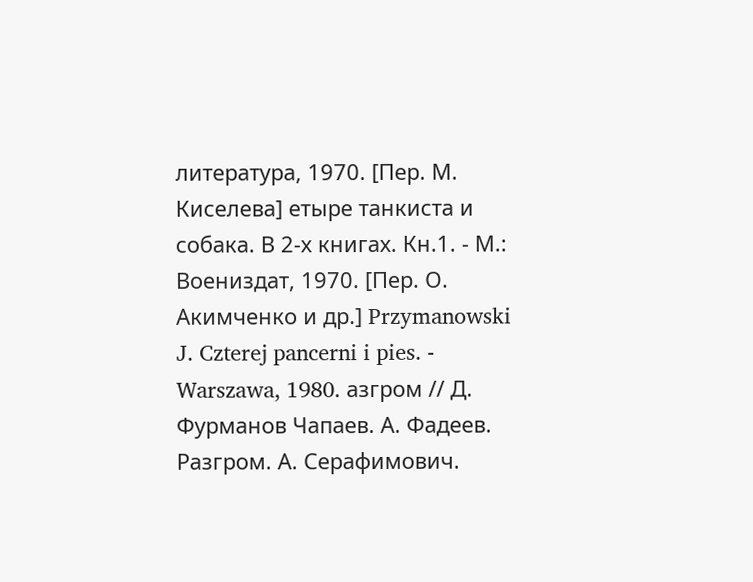литература, 1970. [Пер. М. Киселева] етыре танкиста и собака. В 2-х книгах. Кн.1. - М.: Воениздат, 1970. [Пер. О. Акимченко и др.] Przymanowski J. Czterej pancerni i pies. - Warszawa, 1980. азгром // Д. Фурманов Чапаев. А. Фадеев. Разгром. А. Серафимович.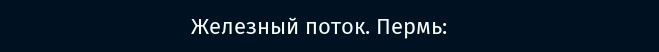Железный поток. Пермь: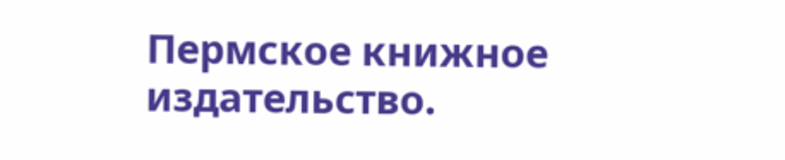Пермское книжное издательство.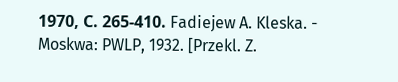1970, С. 265-410. Fadiejew A. Kleska. - Moskwa: PWLP, 1932. [Przekl. Z.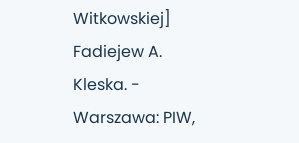Witkowskiej] Fadiejew A. Kleska. - Warszawa: PIW,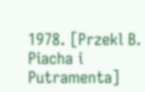1978. [Przekl B. Piacha i Putramenta]